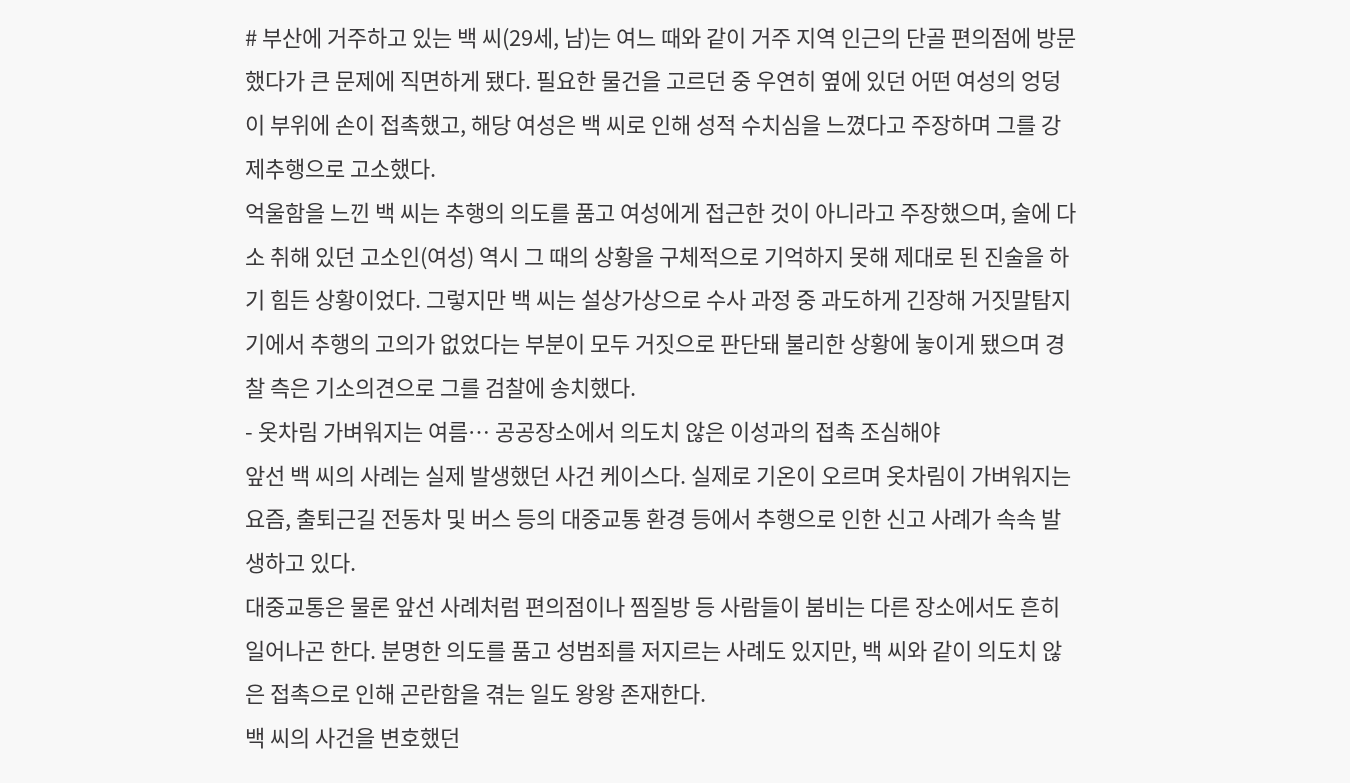# 부산에 거주하고 있는 백 씨(29세, 남)는 여느 때와 같이 거주 지역 인근의 단골 편의점에 방문했다가 큰 문제에 직면하게 됐다. 필요한 물건을 고르던 중 우연히 옆에 있던 어떤 여성의 엉덩이 부위에 손이 접촉했고, 해당 여성은 백 씨로 인해 성적 수치심을 느꼈다고 주장하며 그를 강제추행으로 고소했다.
억울함을 느낀 백 씨는 추행의 의도를 품고 여성에게 접근한 것이 아니라고 주장했으며, 술에 다소 취해 있던 고소인(여성) 역시 그 때의 상황을 구체적으로 기억하지 못해 제대로 된 진술을 하기 힘든 상황이었다. 그렇지만 백 씨는 설상가상으로 수사 과정 중 과도하게 긴장해 거짓말탐지기에서 추행의 고의가 없었다는 부분이 모두 거짓으로 판단돼 불리한 상황에 놓이게 됐으며 경찰 측은 기소의견으로 그를 검찰에 송치했다.
- 옷차림 가벼워지는 여름… 공공장소에서 의도치 않은 이성과의 접촉 조심해야
앞선 백 씨의 사례는 실제 발생했던 사건 케이스다. 실제로 기온이 오르며 옷차림이 가벼워지는 요즘, 출퇴근길 전동차 및 버스 등의 대중교통 환경 등에서 추행으로 인한 신고 사례가 속속 발생하고 있다.
대중교통은 물론 앞선 사례처럼 편의점이나 찜질방 등 사람들이 붐비는 다른 장소에서도 흔히 일어나곤 한다. 분명한 의도를 품고 성범죄를 저지르는 사례도 있지만, 백 씨와 같이 의도치 않은 접촉으로 인해 곤란함을 겪는 일도 왕왕 존재한다.
백 씨의 사건을 변호했던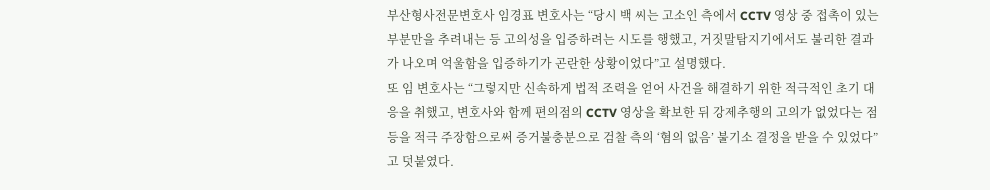부산형사전문변호사 임경표 변호사는 “당시 백 씨는 고소인 측에서 CCTV 영상 중 접촉이 있는 부분만을 추려내는 등 고의성을 입증하려는 시도를 행했고, 거짓말탐지기에서도 불리한 결과가 나오며 억울함을 입증하기가 곤란한 상황이었다”고 설명했다.
또 임 변호사는 “그렇지만 신속하게 법적 조력을 얻어 사건을 해결하기 위한 적극적인 초기 대응을 취했고, 변호사와 함께 편의점의 CCTV 영상을 확보한 뒤 강제추행의 고의가 없었다는 점 등을 적극 주장함으로써 증거불충분으로 검찰 측의 ‘혐의 없음’ 불기소 결정을 받을 수 있었다”고 덧붙였다.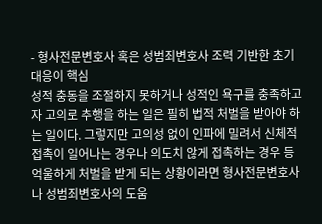- 형사전문변호사 혹은 성범죄변호사 조력 기반한 초기 대응이 핵심
성적 충동을 조절하지 못하거나 성적인 욕구를 충족하고자 고의로 추행을 하는 일은 필히 법적 처벌을 받아야 하는 일이다. 그렇지만 고의성 없이 인파에 밀려서 신체적 접촉이 일어나는 경우나 의도치 않게 접촉하는 경우 등 억울하게 처벌을 받게 되는 상황이라면 형사전문변호사나 성범죄변호사의 도움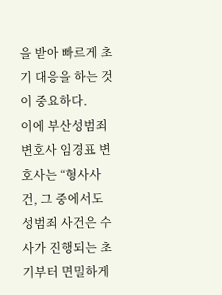을 받아 빠르게 초기 대응을 하는 것이 중요하다.
이에 부산성범죄변호사 임경표 변호사는 “형사사건, 그 중에서도 성범죄 사건은 수사가 진행되는 초기부터 면밀하게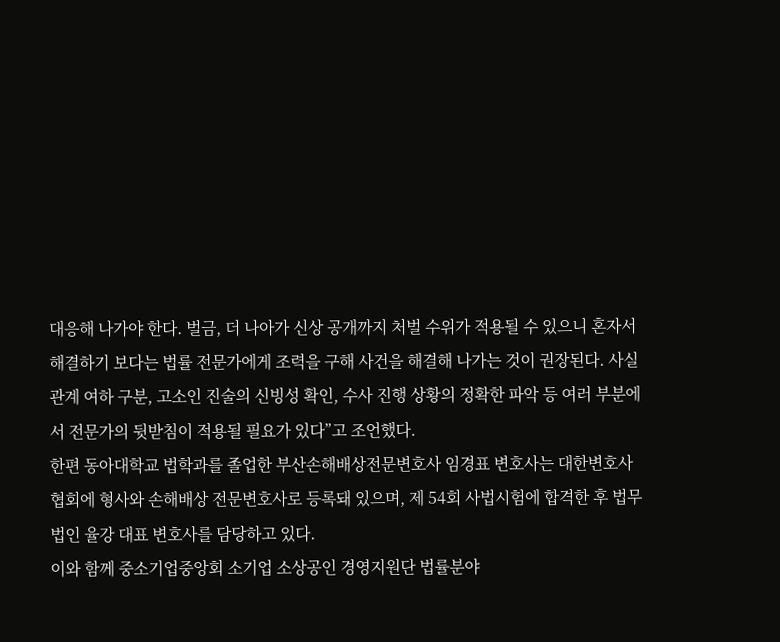대응해 나가야 한다. 벌금, 더 나아가 신상 공개까지 처벌 수위가 적용될 수 있으니 혼자서 해결하기 보다는 법률 전문가에게 조력을 구해 사건을 해결해 나가는 것이 권장된다. 사실 관계 여하 구분, 고소인 진술의 신빙성 확인, 수사 진행 상황의 정확한 파악 등 여러 부분에서 전문가의 뒷받침이 적용될 필요가 있다”고 조언했다.
한편 동아대학교 법학과를 졸업한 부산손해배상전문변호사 임경표 변호사는 대한변호사 협회에 형사와 손해배상 전문변호사로 등록돼 있으며, 제 54회 사법시험에 합격한 후 법무법인 율강 대표 변호사를 담당하고 있다.
이와 함께 중소기업중앙회 소기업 소상공인 경영지원단 법률분야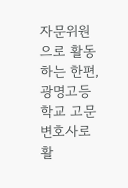자문위원으로 활동하는 한편, 광명고등학교 고문변호사로 활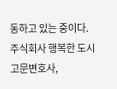동하고 있는 중이다. 주식회사 행복한 도시 고문변호사,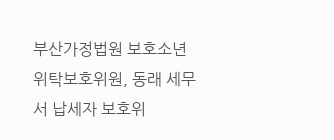부산가정법원 보호소년 위탁보호위원, 동래 세무서 납세자 보호위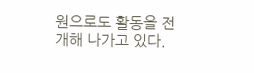원으로도 활동을 전개해 나가고 있다.